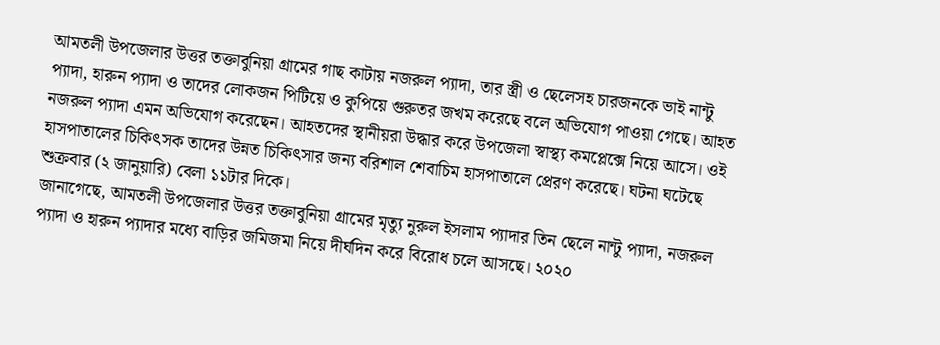আমতলী উপজেলার উত্তর তক্তাবুনিয়া গ্রামের গাছ কাটায় নজরুল প্যাদা, তার স্ত্রী ও ছেলেসহ চারজনকে ভাই নান্টু প্যাদা, হারুন প্যাদা ও তাদের লোকজন পিটিয়ে ও কুপিয়ে গুরুতর জখম করেছে বলে অভিযোগ পাওয়া গেছে। আহত নজরুল প্যাদা এমন অভিযোগ করেছেন। আহতদের স্থানীয়রা উদ্ধার করে উপজেলা স্বাস্থ্য কমপ্লেক্সে নিয়ে আসে। ওই হাসপাতালের চিকিৎসক তাদের উন্নত চিকিৎসার জন্য বরিশাল শেবাচিম হাসপাতালে প্রেরণ করেছে। ঘটনা ঘটেছে শুক্রবার (২ জানুয়ারি) বেলা ১১টার দিকে।
জানাগেছে, আমতলী উপজেলার উত্তর তক্তাবুনিয়া গ্রামের মৃত্যু নুরুল ইসলাম প্যাদার তিন ছেলে নান্টু প্যাদা, নজরুল প্যাদা ও হারুন প্যাদার মধ্যে বাড়ির জমিজমা নিয়ে দীর্ঘদিন করে বিরোধ চলে আসছে। ২০২০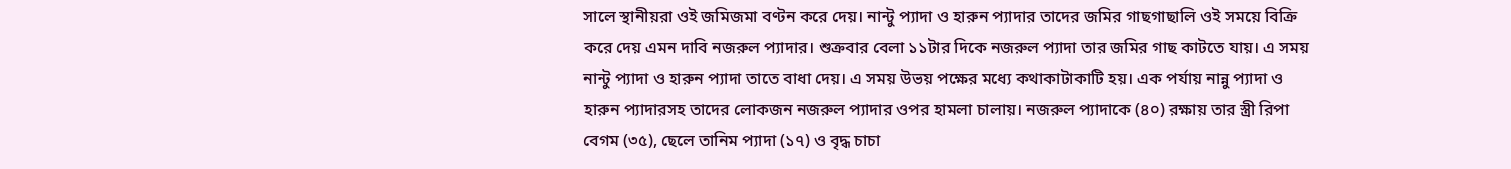সালে স্থানীয়রা ওই জমিজমা বণ্টন করে দেয়। নান্টু প্যাদা ও হারুন প্যাদার তাদের জমির গাছগাছালি ওই সময়ে বিক্রি করে দেয় এমন দাবি নজরুল প্যাদার। শুক্রবার বেলা ১১টার দিকে নজরুল প্যাদা তার জমির গাছ কাটতে যায়। এ সময় নান্টু প্যাদা ও হারুন প্যাদা তাতে বাধা দেয়। এ সময় উভয় পক্ষের মধ্যে কথাকাটাকাটি হয়। এক পর্যায় নান্নু প্যাদা ও হারুন প্যাদারসহ তাদের লোকজন নজরুল প্যাদার ওপর হামলা চালায়। নজরুল প্যাদাকে (৪০) রক্ষায় তার স্ত্রী রিপা বেগম (৩৫), ছেলে তানিম প্যাদা (১৭) ও বৃদ্ধ চাচা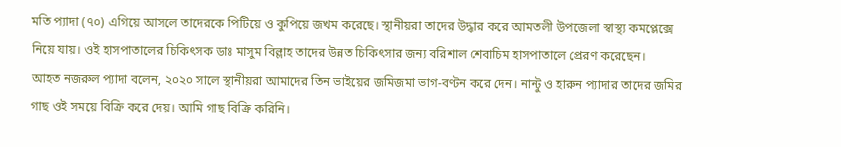মতি প্যাদা (৭০) এগিয়ে আসলে তাদেরকে পিটিয়ে ও কুপিয়ে জখম করেছে। স্থানীয়রা তাদের উদ্ধার করে আমতলী উপজেলা স্বাস্থ্য কমপ্লেক্সে নিয়ে যায়। ওই হাসপাতালের চিকিৎসক ডাঃ মাসুম বিল্লাহ তাদের উন্নত চিকিৎসার জন্য বরিশাল শেবাচিম হাসপাতালে প্রেরণ করেছেন।
আহত নজরুল প্যাদা বলেন, ২০২০ সালে স্থানীয়রা আমাদের তিন ভাইয়ের জমিজমা ভাগ-বণ্টন করে দেন। নান্টু ও হারুন প্যাদার তাদের জমির গাছ ওই সময়ে বিক্রি করে দেয়। আমি গাছ বিক্রি করিনি।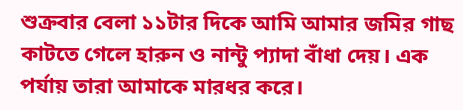শুক্রবার বেলা ১১টার দিকে আমি আমার জমির গাছ কাটতে গেলে হারুন ও নান্টু প্যাদা বাঁধা দেয়। এক পর্যায় তারা আমাকে মারধর করে।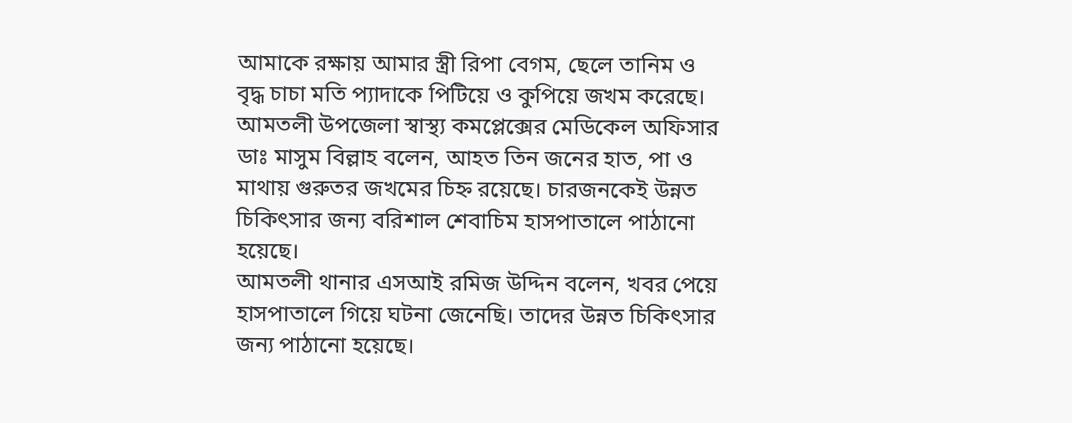আমাকে রক্ষায় আমার স্ত্রী রিপা বেগম, ছেলে তানিম ও বৃদ্ধ চাচা মতি প্যাদাকে পিটিয়ে ও কুপিয়ে জখম করেছে।
আমতলী উপজেলা স্বাস্থ্য কমপ্লেক্সের মেডিকেল অফিসার ডাঃ মাসুম বিল্লাহ বলেন, আহত তিন জনের হাত, পা ও মাথায় গুরুতর জখমের চিহ্ন রয়েছে। চারজনকেই উন্নত চিকিৎসার জন্য বরিশাল শেবাচিম হাসপাতালে পাঠানো হয়েছে।
আমতলী থানার এসআই রমিজ উদ্দিন বলেন, খবর পেয়ে হাসপাতালে গিয়ে ঘটনা জেনেছি। তাদের উন্নত চিকিৎসার জন্য পাঠানো হয়েছে।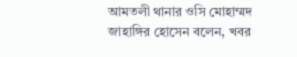আমতলী থানার ওসি মোহাম্মদ জাহাঙ্গির হোসেন বলেন, খবর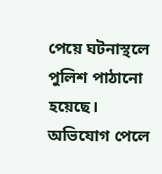পেয়ে ঘটনাস্থলে পুলিশ পাঠানো হয়েছে। অভিযোগ পেলে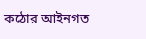কঠোর আইনগত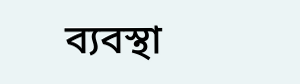ব্যবস্থা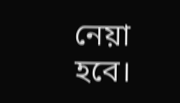নেয়া হবে।